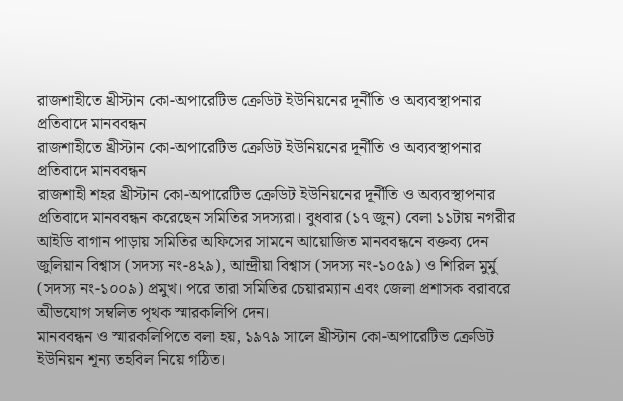রাজশাহীতে খ্রীস্টান কো-অপারেটিভ ক্রেডিট ইউনিয়নের দূর্নীতি ও অব্যবস্থাপনার প্রতিবাদে মানববন্ধন
রাজশাহীতে খ্রীস্টান কো-অপারেটিভ ক্রেডিট ইউনিয়নের দূর্নীতি ও অব্যবস্থাপনার প্রতিবাদে মানববন্ধন
রাজশাহী শহর খ্রীস্টান কো-অপারেটিভ ক্রেডিট ইউনিয়নের দূর্নীতি ও অব্যবস্থাপনার প্রতিবাদে মানববন্ধন করেছেন সমিতির সদস্যরা। বুধবার (১৭ জুন) বেলা ১১টায় নগরীর আইডি বাগান পাড়ায় সমিতির অফিসের সামনে আয়োজিত মানববন্ধনে বক্তব্য দেন জুলিয়ান বিশ্বাস (সদস্য নং-৪২৯), আন্দ্রীয়া বিশ্বাস (সদস্য নং-১০৫৯) ও শিরিল মুর্মু (সদস্য নং-১০০৯) প্রমুখ। পরে তারা সমিতির চেয়ারম্যান এবং জেলা প্রশাসক বরাবরে অীভযোগ সম্বলিত পৃথক স্মারকলিপি দেন।
মানববন্ধন ও স্মারকলিপিতে বলা হয়, ১৯৭৯ সালে খ্রীস্টান কো-অপারেটিভ ক্রেডিট ইউনিয়ন শূন্য তহবিল নিয়ে গঠিত।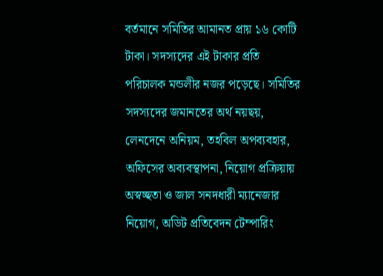বর্তমানে সমিতির আমানত প্রায় ১৬ কোটি টাকা। সদস্যদের এই টাকার প্রতি পরিচালক মন্ডলীর নজর পড়েছে। সমিতির সদস্যদের জমানতের অর্থ নয়ছয়, লেনদেনে অনিয়ম, তহবিল অপব্যবহার, অফিসের অব্যবস্থাপনা, নিয়োগ প্রক্রিয়ায় অস্বচ্ছতা ও জাল সনদধারী ম্যানেজার নিয়োগ, অডিট প্রতিবেদন টেম্পারিং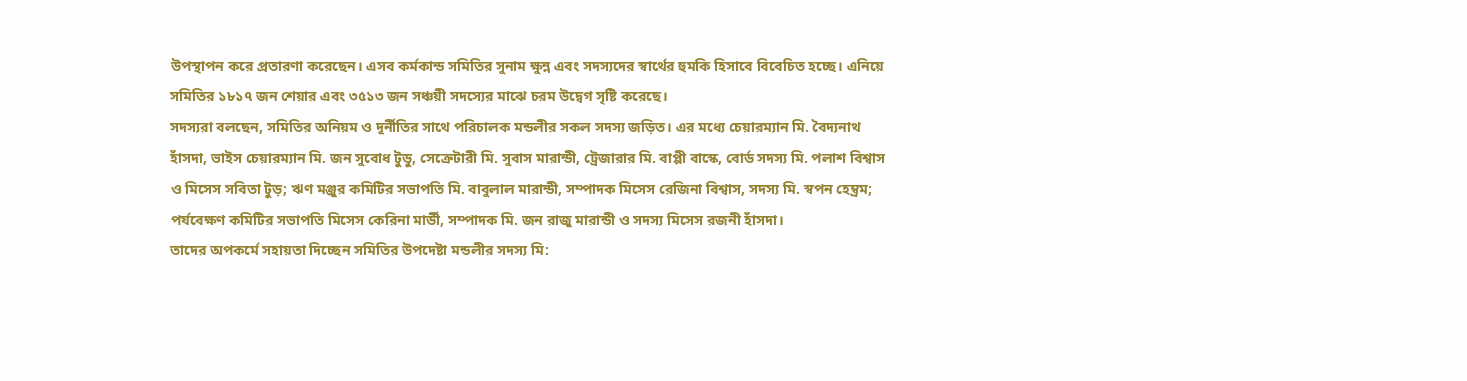উপস্থাপন করে প্রতারণা করেছেন। এসব কর্মকান্ড সমিতির সুনাম ক্ষুন্ন এবং সদস্যদের স্বার্থের হুমকি হিসাবে বিবেচিত হচ্ছে। এনিয়ে সমিতির ১৮১৭ জন শেয়ার এবং ৩৫১৩ জন সঞ্চয়ী সদস্যের মাঝে চরম উদ্বেগ সৃষ্টি করেছে।
সদস্যরা বলছেন, সমিতির অনিয়ম ও দূর্নীতির সাথে পরিচালক মন্ডলীর সকল সদস্য জড়িত। এর মধ্যে চেয়ারম্যান মি. বৈদ্যনাথ হাঁসদা, ভাইস চেয়ারম্যান মি. জন সুবোধ টুডু, সেক্রেটারী মি. সুবাস মারান্ডী, ট্রেজারার মি. বাপ্পী বাস্কে, বোর্ড সদস্য মি. পলাশ বিশ্বাস ও মিসেস সবিতা টুড়; ঋণ মঞ্জুর কমিটির সভাপতি মি. বাবুলাল মারান্ডী, সম্পাদক মিসেস রেজিনা বিশ্বাস, সদস্য মি. স্বপন হেম্ব্রম; পর্যবেক্ষণ কমিটির সভাপতি মিসেস কেরিনা মার্ডী, সম্পাদক মি. জন রাজু মারান্ডী ও সদস্য মিসেস রজনী হাঁসদা।
তাদের অপকর্মে সহায়তা দিচ্ছেন সমিতির উপদেষ্টা মন্ডলীর সদস্য মি: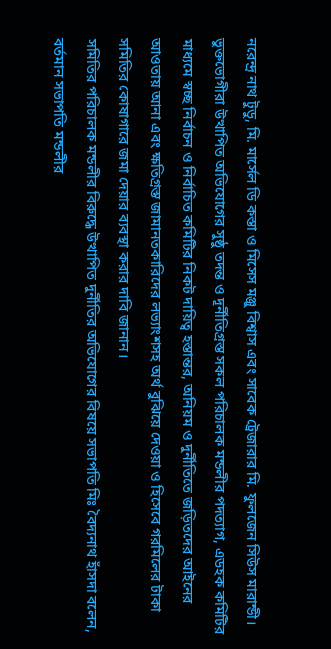নরেন্দ্র নাথ টুডু, মি. মার্সেল ডি কস্তা ও মিসেস মঞ্জু বিশ্বাস এবং সাবেক ট্রেজারার মি. ফুলজেন সিউস মারান্ডী। ভুক্তভোগীরা উত্থাপিত অভিযোগের সুষ্ঠু তদন্ত ও দূর্নীতিগ্রস্ত সকল পরিচালক মন্ডলীর পদত্যাগ, এডহক কমিটির মাধ্যমে স্বচ্ছ নির্বাচন ও নির্বাচিত কমিটির নিকট দায়িত্ব হস্তান্তর, অনিয়ম ও দুর্নীতিতে জড়িতদের আইনের আওতায় আনা এবং ক্ষতিগ্রস্ত জামানতকারিদের লভ্যাংশসহ অর্থ বুঝিয়ে দেওয়া ও হিসেবে গরমিলের টাকা সমিতির কোষাগারে জমা দেয়ার ব্যবস্থা করার দাবি জানান।
সমিতির পরিচালক মন্ডলীর বিরুদ্ধে উত্থাপিত দুর্নীতির অভিযোগের বিষয়ে সভাপতি মিঃ বৈদ্যনাথ হাঁসদা বলেন, বর্তমান সভাপতি মন্ডলীর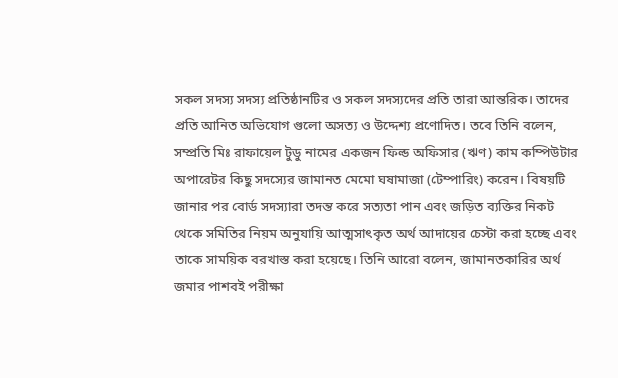সকল সদস্য সদস্য প্রতিষ্ঠানটির ও সকল সদস্যদের প্রতি তারা আন্তরিক। তাদের প্রতি আনিত অভিযোগ গুলো অসত্য ও উদ্দেশ্য প্রণোদিত। তবে তিনি বলেন, সম্প্রতি মিঃ রাফায়েল টুডু নামের একজন ফিল্ড অফিসার (ঋণ) কাম কম্পিউটার অপারেটর কিছু সদস্যের জামানত মেমো ঘষামাজা (টেম্পারিং) করেন। বিষয়টি জানার পর বোর্ড সদস্যারা তদন্ত করে সত্যতা পান এবং জড়িত ব্যক্তির নিকট থেকে সমিতির নিয়ম অনুযায়ি আত্মসাৎকৃত অর্থ আদায়ের চেস্টা করা হচ্ছে এবং তাকে সাময়িক বরখাস্ত করা হয়েছে। তিনি আরো বলেন, জামানতকারির অর্থ জমার পাশবই পরীক্ষা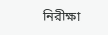নিরীক্ষা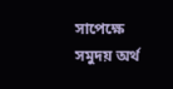সাপেক্ষে সমুদয় অর্থ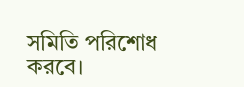সমিতি পরিশোধ করবে।